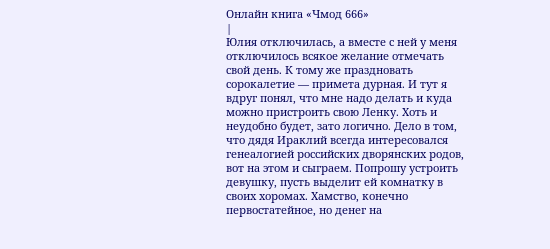Онлайн книга «Чмод 666»
|
Юлия отключилась, а вместе с ней у меня отключилось всякое желание отмечать свой день. К тому же праздновать сорокалетие — примета дурная. И тут я вдруг понял, что мне надо делать и куда можно пристроить свою Ленку. Хоть и неудобно будет, зато логично. Дело в том, что дядя Ираклий всегда интересовался генеалогией российских дворянских родов, вот на этом и сыграем. Попрошу устроить девушку, пусть выделит ей комнатку в своих хоромах. Хамство, конечно первостатейное, но денег на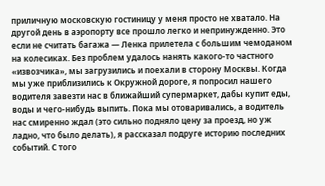приличную московскую гостиницу у меня просто не хватало. На другой день в аэропорту все прошло легко и непринужденно. Это если не считать багажа — Ленка прилетела с большим чемоданом на колесиках. Без проблем удалось нанять какого-то частного «извозчика», мы загрузились и поехали в сторону Москвы. Когда мы уже приблизились к Окружной дороге, я попросил нашего водителя завезти нас в ближайший супермаркет, дабы купит еды, воды и чего-нибудь выпить. Пока мы отоваривались, а водитель нас смиренно ждал (это сильно подняло цену за проезд, но уж ладно, что было делать), я рассказал подруге историю последних событий. С того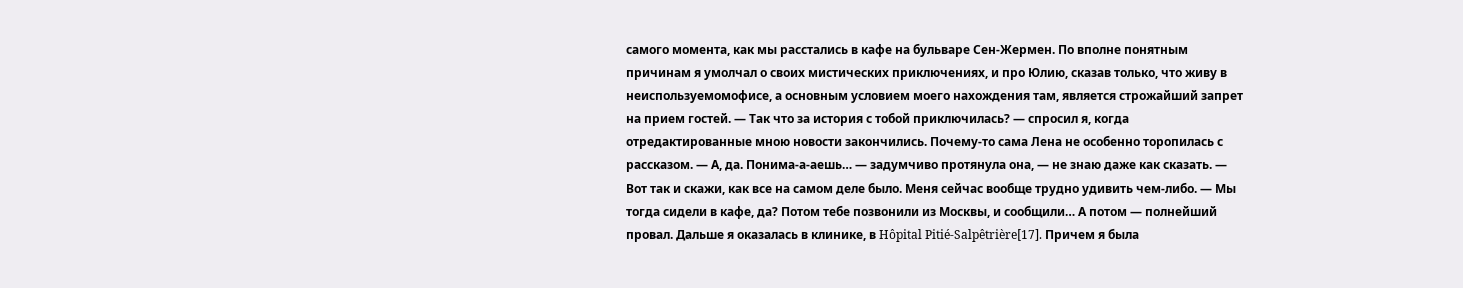самого момента, как мы расстались в кафе на бульваре Сен-Жермен. По вполне понятным причинам я умолчал о своих мистических приключениях, и про Юлию, сказав только, что живу в неиспользуемомофисе, а основным условием моего нахождения там, является строжайший запрет на прием гостей. — Так что за история с тобой приключилась? — спросил я, когда отредактированные мною новости закончились. Почему-то сама Лена не особенно торопилась с рассказом. — А, да. Понима-а-аешь… — задумчиво протянула она, — не знаю даже как сказать. — Вот так и скажи, как все на самом деле было. Меня сейчас вообще трудно удивить чем-либо. — Мы тогда сидели в кафе, да? Потом тебе позвонили из Москвы, и сообщили… А потом — полнейший провал. Дальше я оказалась в клинике, в Hôpital Pitié-Salpêtrière[17]. Причем я была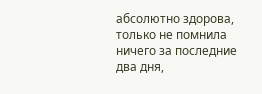абсолютно здорова, только не помнила ничего за последние два дня,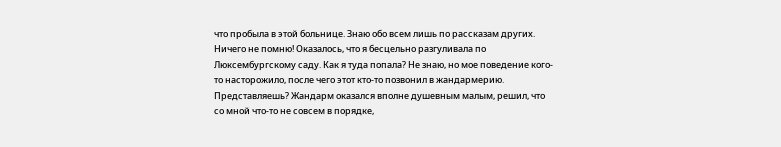что пробыла в этой больнице. Знаю обо всем лишь по рассказам других. Ничего не помню! Оказалось, что я бесцельно разгуливала по Люксембургскому саду. Как я туда попала? Не знаю, но мое поведение кого-то насторожило, после чего этот кто-то позвонил в жандармерию. Представляешь? Жандарм оказался вполне душевным малым, решил, что со мной что-то не совсем в порядке,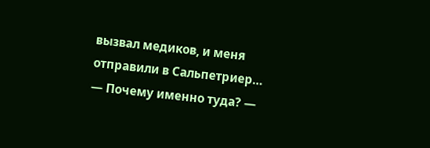вызвал медиков, и меня отправили в Сальпетриер… — Почему именно туда? —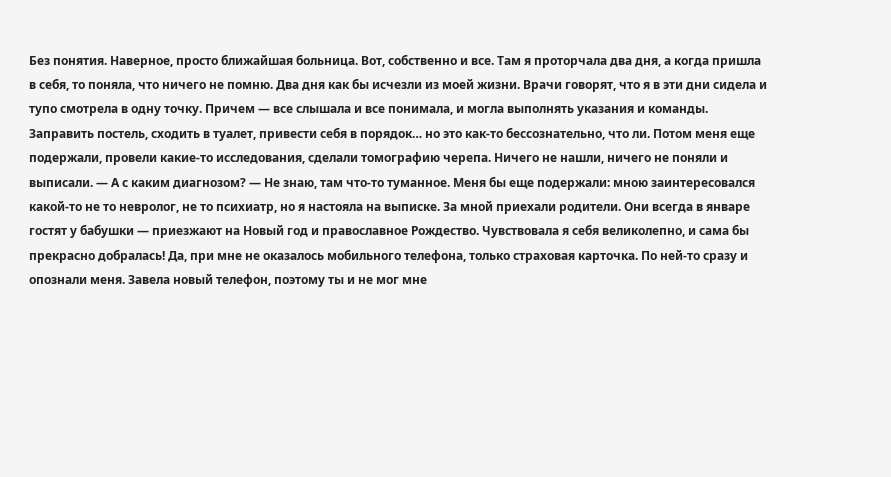Без понятия. Наверное, просто ближайшая больница. Вот, собственно и все. Там я проторчала два дня, а когда пришла в себя, то поняла, что ничего не помню. Два дня как бы исчезли из моей жизни. Врачи говорят, что я в эти дни сидела и тупо смотрела в одну точку. Причем — все слышала и все понимала, и могла выполнять указания и команды. Заправить постель, сходить в туалет, привести себя в порядок… но это как-то бессознательно, что ли. Потом меня еще подержали, провели какие-то исследования, сделали томографию черепа. Ничего не нашли, ничего не поняли и выписали. — А с каким диагнозом? — Не знаю, там что-то туманное. Меня бы еще подержали: мною заинтересовался какой-то не то невролог, не то психиатр, но я настояла на выписке. За мной приехали родители. Они всегда в январе гостят у бабушки — приезжают на Новый год и православное Рождество. Чувствовала я себя великолепно, и сама бы прекрасно добралась! Да, при мне не оказалось мобильного телефона, только страховая карточка. По ней-то сразу и опознали меня. Завела новый телефон, поэтому ты и не мог мне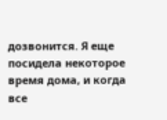дозвонится. Я еще посидела некоторое время дома, и когда все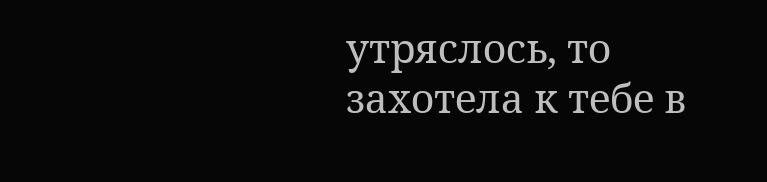утряслось, то захотела к тебе в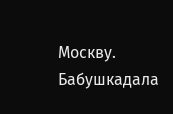Москву. Бабушкадала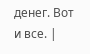денег. Вот и все. |